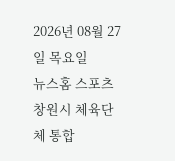2026년 08월 27일 목요일
뉴스홈 스포츠
창원시 체육단체 통합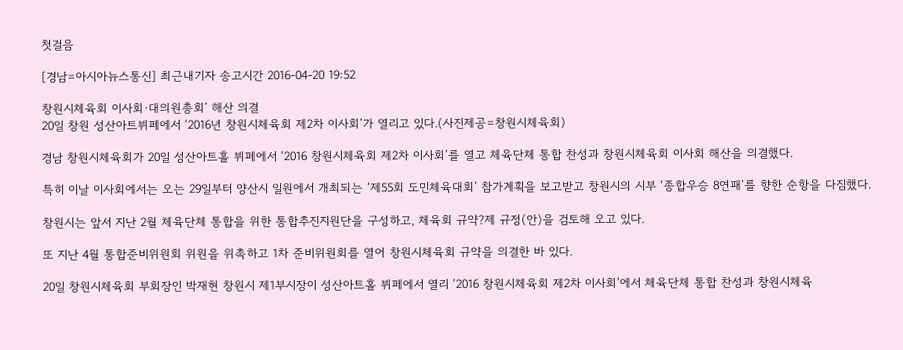첫걸음

[경남=아시아뉴스통신] 최근내기자 송고시간 2016-04-20 19:52

창원시체육회 이사회∙대의원총회’ 해산 의결
20일 창원 성산아트뷔페에서 ‘2016년 창원시체육회 제2차 이사회’가 열리고 있다.(사진제공=창원시체육회)

경남 창원시체육회가 20일 성산아트홀 뷔페에서 ‘2016 창원시체육회 제2차 이사회’를 열고 체육단체 통합 찬성과 창원시체육회 이사회 해산을 의결했다.

특히 이날 이사회에서는 오는 29일부터 양산시 일원에서 개최되는 ‘제55회 도민체육대회’ 참가계획을 보고받고 창원시의 시부 ‘종합우승 8연패’를 향한 순항을 다짐했다.

창원시는 앞서 지난 2월 체육단체 통합을 위한 통합추진지원단을 구성하고, 체육회 규약?제 규정(안)을 검토해 오고 있다.

또 지난 4월 통합준비위원회 위원을 위촉하고 1차 준비위원회를 열어 창원시체육회 규약을 의결한 바 있다.

20일 창원시체육회 부회장인 박재현 창원시 제1부시장이 성산아트홀 뷔페에서 열리 ‘2016 창원시체육회 제2차 이사회’에서 체육단체 통합 찬성과 창원시체육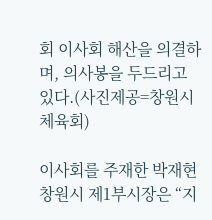회 이사회 해산을 의결하며, 의사봉을 두드리고 있다.(사진제공=창원시체육회)

이사회를 주재한 박재현 창원시 제1부시장은 “지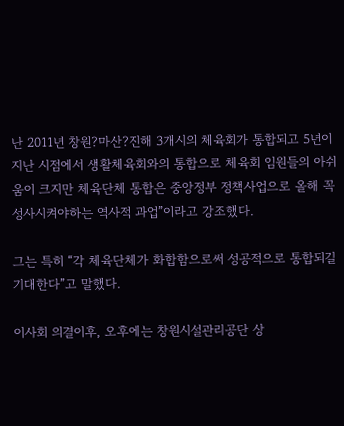난 2011년 창원?마산?진해 3개시의 체육회가 통합되고 5년이 지난 시점에서 생활체육회와의 통합으로 체육회 임원들의 아쉬움이 크지만 체육단체 통합은 중앙정부 정책사업으로 올해 꼭 성사시켜야하는 역사적 과업”이라고 강조했다.

그는 특히 “각 체육단체가 화합함으로써 성공적으로 통합되길 기대한다”고 말했다.

이사회 의결이후, 오후에는 창원시설관리공단 상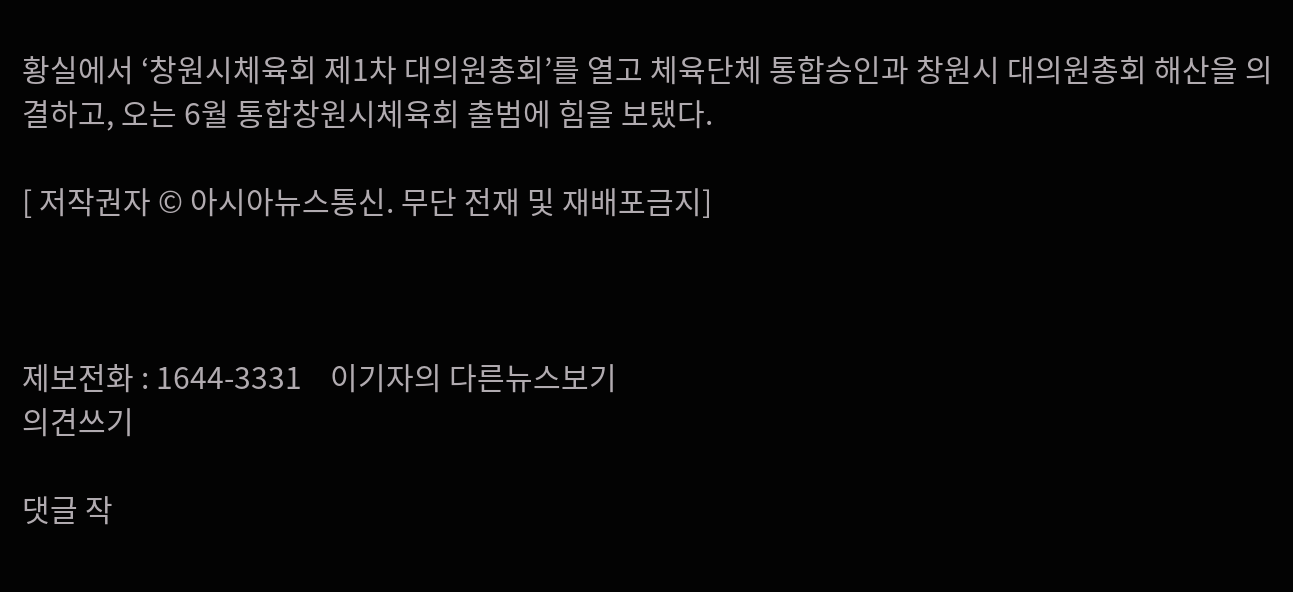황실에서 ‘창원시체육회 제1차 대의원총회’를 열고 체육단체 통합승인과 창원시 대의원총회 해산을 의결하고, 오는 6월 통합창원시체육회 출범에 힘을 보탰다.

[ 저작권자 © 아시아뉴스통신. 무단 전재 및 재배포금지]



제보전화 : 1644-3331    이기자의 다른뉴스보기
의견쓰기

댓글 작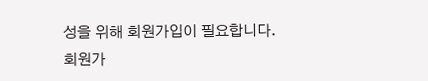성을 위해 회원가입이 필요합니다.
회원가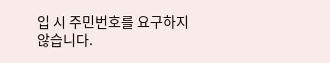입 시 주민번호를 요구하지 않습니다.